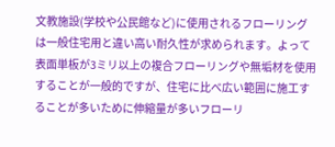文教施設(学校や公民館など)に使用されるフローリングは一般住宅用と違い高い耐久性が求められます。よって表面単板が3ミリ以上の複合フローリングや無垢材を使用することが一般的ですが、住宅に比べ広い範囲に施工することが多いために伸縮量が多いフローリ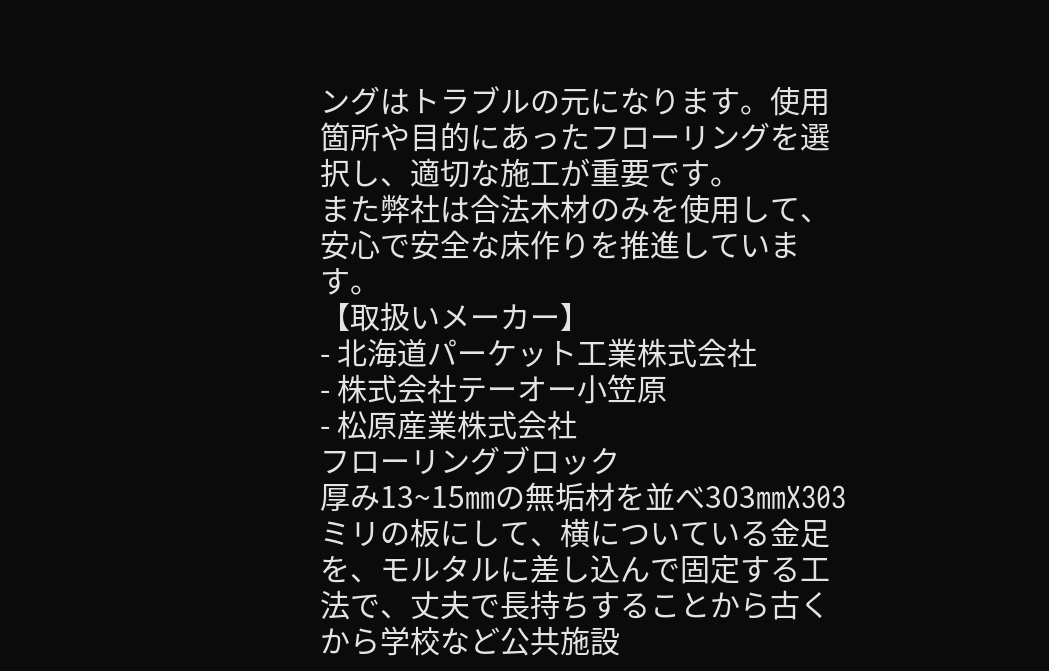ングはトラブルの元になります。使用箇所や目的にあったフローリングを選択し、適切な施工が重要です。
また弊社は合法木材のみを使用して、安心で安全な床作りを推進しています。
【取扱いメーカー】
- 北海道パーケット工業株式会社
- 株式会社テーオー小笠原
- 松原産業株式会社
フローリングブロック
厚み13~15㎜の無垢材を並べ303㎜X303ミリの板にして、横についている金足を、モルタルに差し込んで固定する工法で、丈夫で長持ちすることから古くから学校など公共施設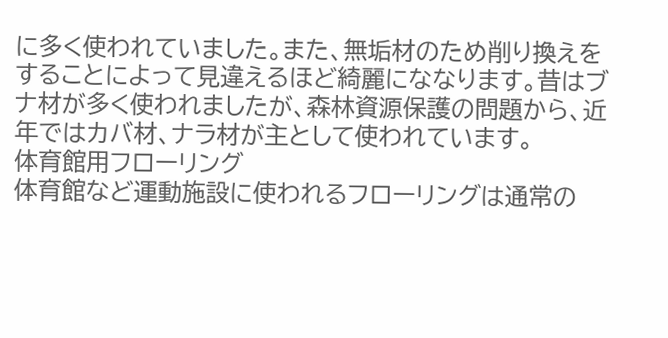に多く使われていました。また、無垢材のため削り換えをすることによって見違えるほど綺麗にななります。昔はブナ材が多く使われましたが、森林資源保護の問題から、近年ではカバ材、ナラ材が主として使われています。
体育館用フローリング
体育館など運動施設に使われるフローリングは通常の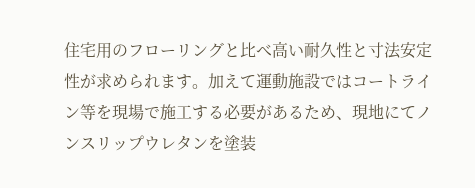住宅用のフローリングと比べ高い耐久性と寸法安定性が求められます。加えて運動施設ではコートライン等を現場で施工する必要があるため、現地にてノンスリップウレタンを塗装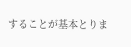することが基本とりま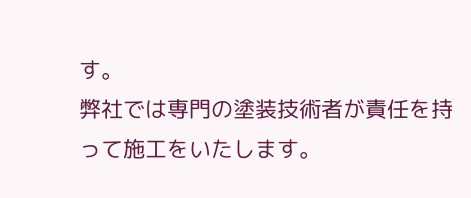す。
弊社では専門の塗装技術者が責任を持って施工をいたします。